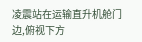凌震站在运输直升机舱门边,俯视下方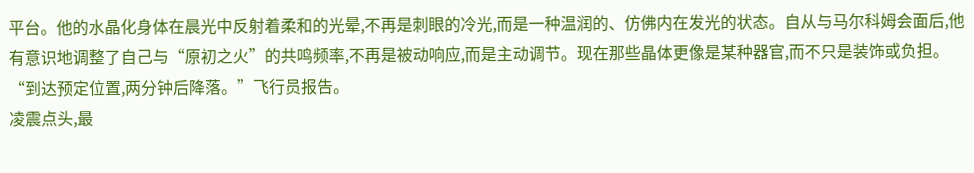平台。他的水晶化身体在晨光中反射着柔和的光晕,不再是刺眼的冷光,而是一种温润的、仿佛内在发光的状态。自从与马尔科姆会面后,他有意识地调整了自己与“原初之火”的共鸣频率,不再是被动响应,而是主动调节。现在那些晶体更像是某种器官,而不只是装饰或负担。
“到达预定位置,两分钟后降落。”飞行员报告。
凌震点头,最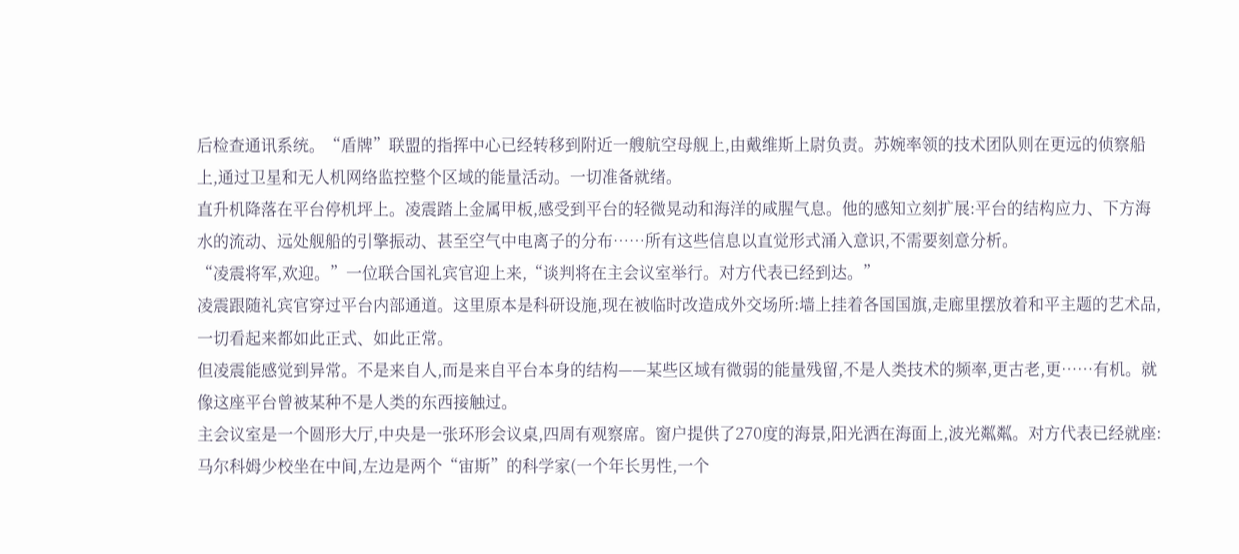后检查通讯系统。“盾牌”联盟的指挥中心已经转移到附近一艘航空母舰上,由戴维斯上尉负责。苏婉率领的技术团队则在更远的侦察船上,通过卫星和无人机网络监控整个区域的能量活动。一切准备就绪。
直升机降落在平台停机坪上。凌震踏上金属甲板,感受到平台的轻微晃动和海洋的咸腥气息。他的感知立刻扩展:平台的结构应力、下方海水的流动、远处舰船的引擎振动、甚至空气中电离子的分布……所有这些信息以直觉形式涌入意识,不需要刻意分析。
“凌震将军,欢迎。”一位联合国礼宾官迎上来,“谈判将在主会议室举行。对方代表已经到达。”
凌震跟随礼宾官穿过平台内部通道。这里原本是科研设施,现在被临时改造成外交场所:墙上挂着各国国旗,走廊里摆放着和平主题的艺术品,一切看起来都如此正式、如此正常。
但凌震能感觉到异常。不是来自人,而是来自平台本身的结构——某些区域有微弱的能量残留,不是人类技术的频率,更古老,更……有机。就像这座平台曾被某种不是人类的东西接触过。
主会议室是一个圆形大厅,中央是一张环形会议桌,四周有观察席。窗户提供了270度的海景,阳光洒在海面上,波光粼粼。对方代表已经就座:马尔科姆少校坐在中间,左边是两个“宙斯”的科学家(一个年长男性,一个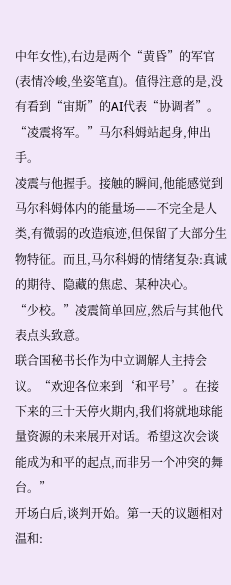中年女性),右边是两个“黄昏”的军官(表情冷峻,坐姿笔直)。值得注意的是,没有看到“宙斯”的AI代表“协调者”。
“凌震将军。”马尔科姆站起身,伸出手。
凌震与他握手。接触的瞬间,他能感觉到马尔科姆体内的能量场——不完全是人类,有微弱的改造痕迹,但保留了大部分生物特征。而且,马尔科姆的情绪复杂:真诚的期待、隐藏的焦虑、某种决心。
“少校。”凌震简单回应,然后与其他代表点头致意。
联合国秘书长作为中立调解人主持会议。“欢迎各位来到‘和平号’。在接下来的三十天停火期内,我们将就地球能量资源的未来展开对话。希望这次会谈能成为和平的起点,而非另一个冲突的舞台。”
开场白后,谈判开始。第一天的议题相对温和: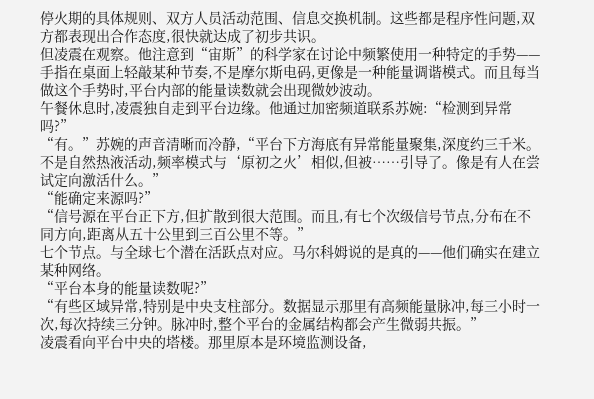停火期的具体规则、双方人员活动范围、信息交换机制。这些都是程序性问题,双方都表现出合作态度,很快就达成了初步共识。
但凌震在观察。他注意到“宙斯”的科学家在讨论中频繁使用一种特定的手势——手指在桌面上轻敲某种节奏,不是摩尔斯电码,更像是一种能量调谐模式。而且每当做这个手势时,平台内部的能量读数就会出现微妙波动。
午餐休息时,凌震独自走到平台边缘。他通过加密频道联系苏婉:“检测到异常吗?”
“有。”苏婉的声音清晰而冷静,“平台下方海底有异常能量聚集,深度约三千米。不是自然热液活动,频率模式与‘原初之火’相似,但被……引导了。像是有人在尝试定向激活什么。”
“能确定来源吗?”
“信号源在平台正下方,但扩散到很大范围。而且,有七个次级信号节点,分布在不同方向,距离从五十公里到三百公里不等。”
七个节点。与全球七个潜在活跃点对应。马尔科姆说的是真的——他们确实在建立某种网络。
“平台本身的能量读数呢?”
“有些区域异常,特别是中央支柱部分。数据显示那里有高频能量脉冲,每三小时一次,每次持续三分钟。脉冲时,整个平台的金属结构都会产生微弱共振。”
凌震看向平台中央的塔楼。那里原本是环境监测设备,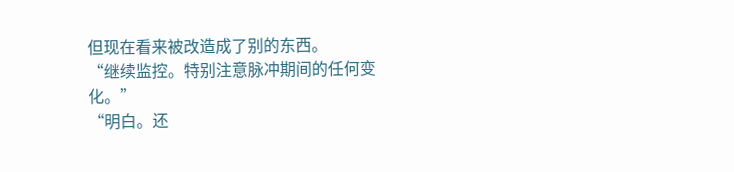但现在看来被改造成了别的东西。
“继续监控。特别注意脉冲期间的任何变化。”
“明白。还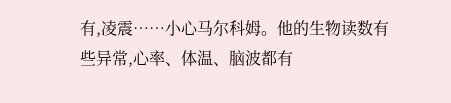有,凌震……小心马尔科姆。他的生物读数有些异常,心率、体温、脑波都有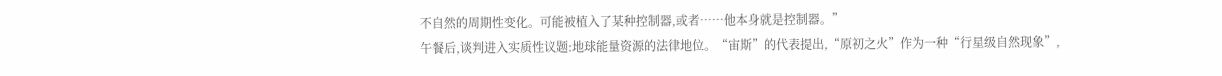不自然的周期性变化。可能被植入了某种控制器,或者……他本身就是控制器。”
午餐后,谈判进入实质性议题:地球能量资源的法律地位。“宙斯”的代表提出,“原初之火”作为一种“行星级自然现象”,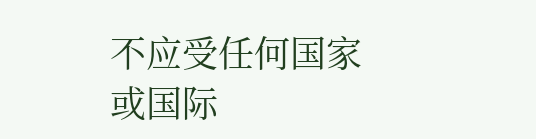不应受任何国家或国际